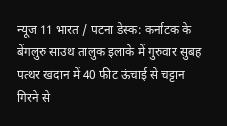न्यूज 11 भारत / पटना डेस्क: कर्नाटक के बेंगलुरु साउथ तालुक इलाके में गुरुवार सुबह पत्थर खदान में 40 फीट ऊंचाई से चट्टान गिरने से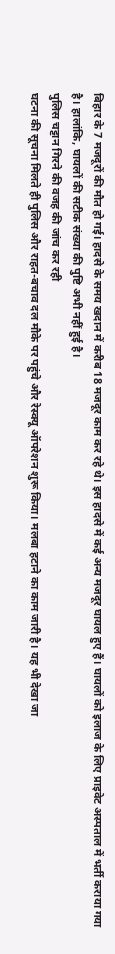बिहार के 7 मजदूरों की मौत हो गई। हादसे के समय खदान में करीब 18 मजदूर काम कर रहे थे। इस हादसे में कई अन्य मजदूर घायल हुए हैं। घायलों को इलाज के लिए प्राइवेट अस्पताल में भर्ती कराया गया है। हालांकि, घायलों की सटीक संख्या की पुष्टि अभी नहीं हुई है।
पुलिस चट्टान गिरने की वजह की जांच कर रही
घटना की सूचना मिलते ही पुलिस और राहत-बचाव दल मौके पर पहुंचे और रेस्क्यू ऑपरेशन शुरू किया। मलबा हटाने का काम जारी है। यह भी देखा जा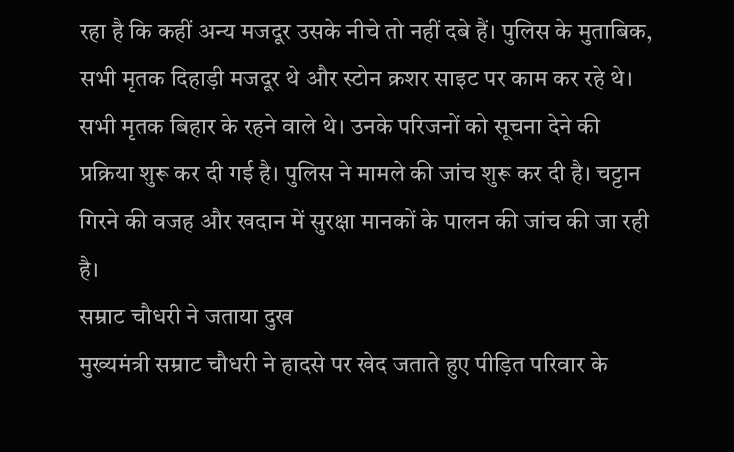रहा है कि कहीं अन्य मजदूर उसके नीचे तो नहीं दबे हैं। पुलिस के मुताबिक, सभी मृतक दिहाड़ी मजदूर थे और स्टोन क्रशर साइट पर काम कर रहे थे। सभी मृतक बिहार के रहने वाले थे। उनके परिजनों को सूचना देने की प्रक्रिया शुरू कर दी गई है। पुलिस ने मामले की जांच शुरू कर दी है। चट्टान गिरने की वजह और खदान में सुरक्षा मानकों के पालन की जांच की जा रही है।
सम्राट चौधरी ने जताया दुख
मुख्यमंत्री सम्राट चौधरी ने हादसे पर खेद जताते हुए पीड़ित परिवार के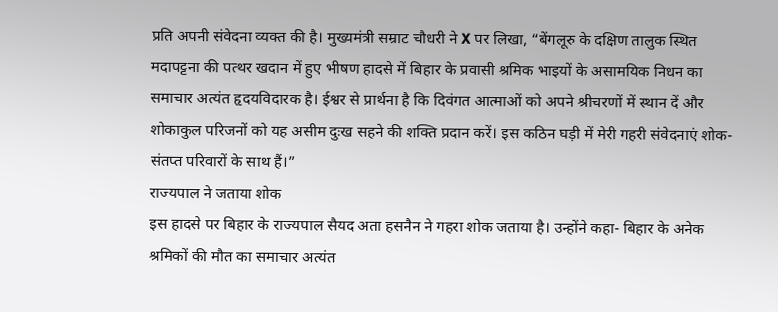प्रति अपनी संवेदना व्यक्त की है। मुख्यमंत्री सम्राट चौधरी ने X पर लिखा, “बेंगलूरु के दक्षिण तालुक स्थित मदापट्टना की पत्थर खदान में हुए भीषण हादसे में बिहार के प्रवासी श्रमिक भाइयों के असामयिक निधन का समाचार अत्यंत हृदयविदारक है। ईश्वर से प्रार्थना है कि दिवंगत आत्माओं को अपने श्रीचरणों में स्थान दें और शोकाकुल परिजनों को यह असीम दुःख सहने की शक्ति प्रदान करें। इस कठिन घड़ी में मेरी गहरी संवेदनाएं शोक-संतप्त परिवारों के साथ हैं।”
राज्यपाल ने जताया शोक
इस हादसे पर बिहार के राज्यपाल सैयद अता हसनैन ने गहरा शोक जताया है। उन्होंने कहा- बिहार के अनेक श्रमिकों की मौत का समाचार अत्यंत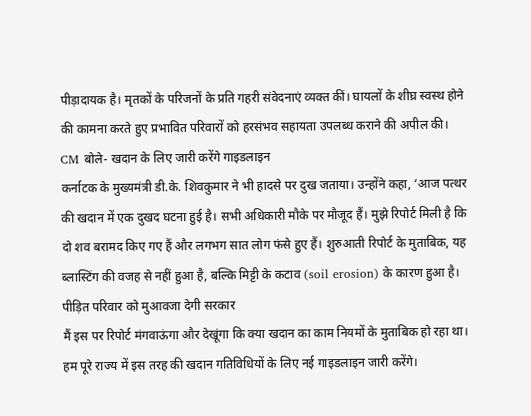पीड़ादायक है। मृतकों के परिजनों के प्रति गहरी संवेदनाएं व्यक्त कीं। घायलों के शीघ्र स्वस्थ होने की कामना करते हुए प्रभावित परिवारों को हरसंभव सहायता उपलब्ध कराने की अपील की।
CM बोले- खदान के लिए जारी करेंगे गाइडलाइन
कर्नाटक के मुख्यमंत्री डी.के. शिवकुमार ने भी हादसे पर दुख जताया। उन्होंने कहा, ‘आज पत्थर की खदान में एक दुखद घटना हुई है। सभी अधिकारी मौके पर मौजूद हैं। मुझे रिपोर्ट मिली है कि दो शव बरामद किए गए हैं और लगभग सात लोग फंसे हुए हैं। शुरुआती रिपोर्ट के मुताबिक, यह ब्लास्टिंग की वजह से नहीं हुआ है, बल्कि मिट्टी के कटाव (soil erosion) के कारण हुआ है।
पीड़ित परिवार को मुआवजा देगी सरकार
मैं इस पर रिपोर्ट मंगवाऊंगा और देखूंगा कि क्या खदान का काम नियमों के मुताबिक हो रहा था। हम पूरे राज्य में इस तरह की खदान गतिविधियों के लिए नई गाइडलाइन जारी करेंगे।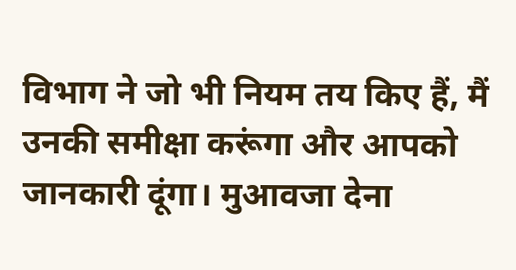विभाग ने जो भी नियम तय किए हैं, मैं उनकी समीक्षा करूंगा और आपको जानकारी दूंगा। मुआवजा देना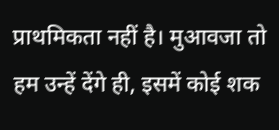प्राथमिकता नहीं है। मुआवजा तो हम उन्हें देंगे ही, इसमें कोई शक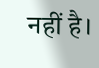नहीं है।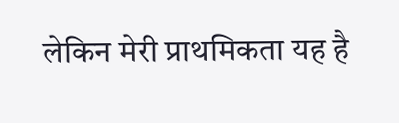लेकिन मेरी प्राथमिकता यह है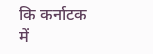कि कर्नाटक में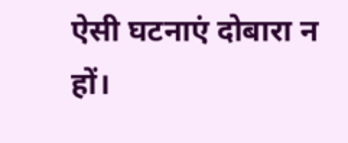ऐसी घटनाएं दोबारा न हों।